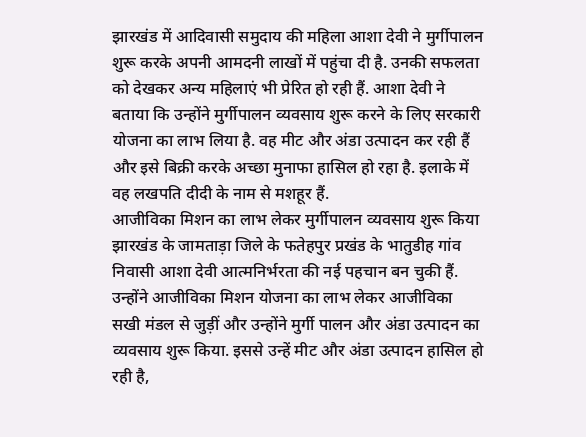झारखंड में आदिवासी समुदाय की महिला आशा देवी ने मुर्गीपालन शुरू करके अपनी आमदनी लाखों में पहुंचा दी है. उनकी सफलता को देखकर अन्य महिलाएं भी प्रेरित हो रही हैं. आशा देवी ने बताया कि उन्होंने मुर्गीपालन व्यवसाय शुरू करने के लिए सरकारी योजना का लाभ लिया है. वह मीट और अंडा उत्पादन कर रही हैं और इसे बिक्री करके अच्छा मुनाफा हासिल हो रहा है. इलाके में वह लखपति दीदी के नाम से मशहूर हैं.
आजीविका मिशन का लाभ लेकर मुर्गीपालन व्यवसाय शुरू किया
झारखंड के जामताड़ा जिले के फतेहपुर प्रखंड के भातुडीह गांव निवासी आशा देवी आत्मनिर्भरता की नई पहचान बन चुकी हैं. उन्होंने आजीविका मिशन योजना का लाभ लेकर आजीविका सखी मंडल से जुड़ीं और उन्होंने मुर्गी पालन और अंडा उत्पादन का व्यवसाय शुरू किया. इससे उन्हें मीट और अंडा उत्पादन हासिल हो रही है,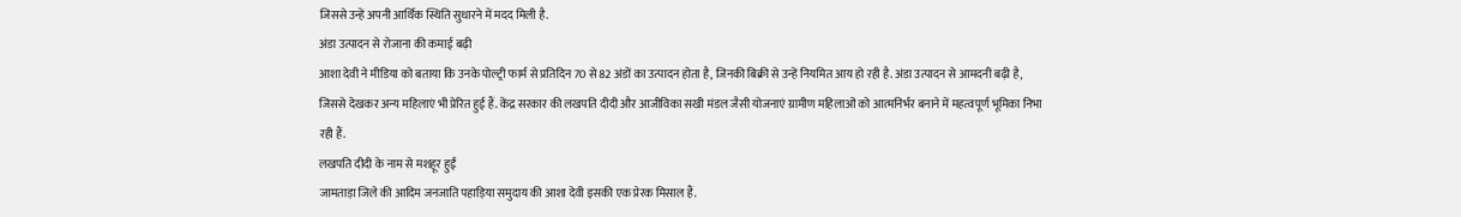जिससे उन्हें अपनी आर्थिक स्थिति सुधारने में मदद मिली है.
अंडा उत्पादन से रोजाना की कमाई बढ़ी
आशा देवी ने मीडिया को बताया कि उनके पोल्ट्री फार्म से प्रतिदिन 70 से 82 अंडों का उत्पादन होता है, जिनकी बिक्री से उन्हें नियमित आय हो रही है. अंडा उत्पादन से आमदनी बढ़ी है, जिससे देखकर अन्य महिलाएं भी प्रेरित हुई हैं. केंद्र सरकार की लखपति दीदी और आजीविका सखी मंडल जैसी योजनाएं ग्रामीण महिलाओं को आत्मनिर्भर बनाने में महत्वपूर्ण भूमिका निभा रही हैं.
लखपति दीदी के नाम से मशहूर हुईं
जामताड़ा जिले की आदिम जनजाति पहाड़िया समुदाय की आशा देवी इसकी एक प्रेरक मिसाल हैं.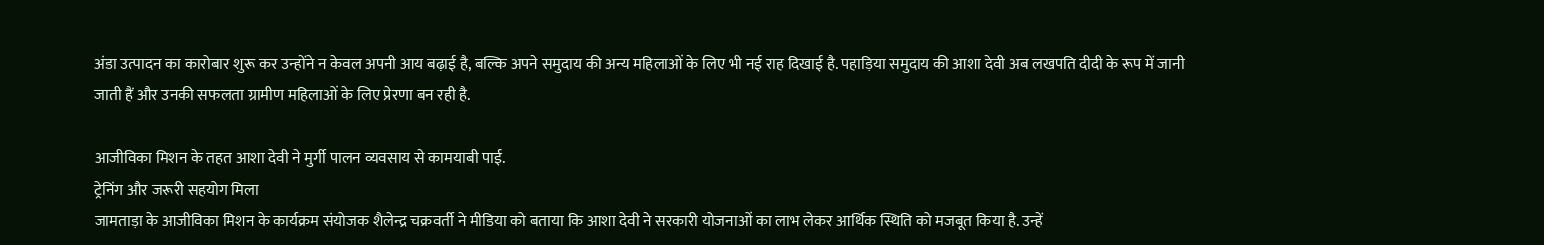अंडा उत्पादन का कारोबार शुरू कर उन्होंने न केवल अपनी आय बढ़ाई है, बल्कि अपने समुदाय की अन्य महिलाओं के लिए भी नई राह दिखाई है. पहाड़िया समुदाय की आशा देवी अब लखपति दीदी के रूप में जानी जाती हैं और उनकी सफलता ग्रामीण महिलाओं के लिए प्रेरणा बन रही है.

आजीविका मिशन के तहत आशा देवी ने मुर्गी पालन व्यवसाय से कामयाबी पाई.
ट्रेनिंग और जरूरी सहयोग मिला
जामताड़ा के आजीविका मिशन के कार्यक्रम संयोजक शैलेन्द्र चक्रवर्ती ने मीडिया को बताया कि आशा देवी ने सरकारी योजनाओं का लाभ लेकर आर्थिक स्थिति को मजबूत किया है. उन्हें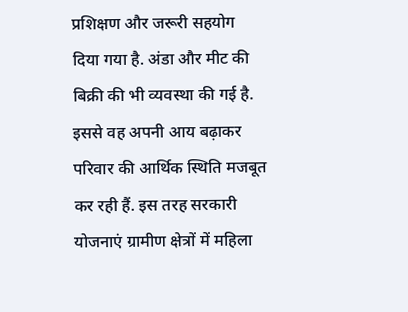प्रशिक्षण और जरूरी सहयोग दिया गया है. अंडा और मीट की बिक्री की भी व्यवस्था की गई है. इससे वह अपनी आय बढ़ाकर परिवार की आर्थिक स्थिति मजबूत कर रही हैं. इस तरह सरकारी योजनाएं ग्रामीण क्षेत्रों में महिला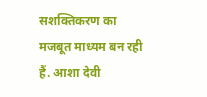सशक्तिकरण का मजबूत माध्यम बन रही हैं. आशा देवी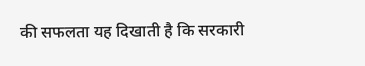की सफलता यह दिखाती है कि सरकारी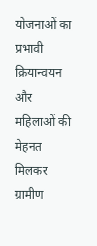योजनाओं का प्रभावी क्रियान्वयन और महिलाओं की मेहनत मिलकर ग्रामीण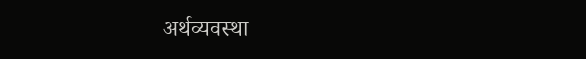अर्थव्यवस्था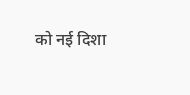को नई दिशा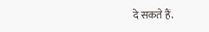दे सकते हैं.